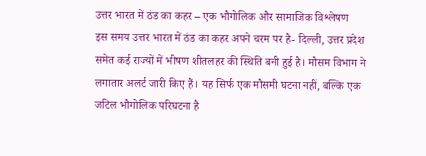उत्तर भारत में ठंड का कहर – एक भौगोलिक और सामाजिक विश्लेषण
इस समय उत्तर भारत में ठंड का कहर अपने चरम पर है- दिल्ली, उत्तर प्रदेश समेत कई राज्यों में भीषण शीतलहर की स्थिति बनी हुई है। मौसम विभाग ने लगातार अलर्ट जारी किए हैं। यह सिर्फ एक मौसमी घटना नहीं, बल्कि एक जटिल भौगोलिक परिघटना है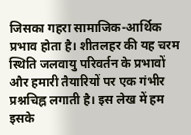जिसका गहरा सामाजिक-आर्थिक प्रभाव होता है। शीतलहर की यह चरम स्थिति जलवायु परिवर्तन के प्रभावों और हमारी तैयारियों पर एक गंभीर प्रश्नचिह्न लगाती है। इस लेख में हम इसके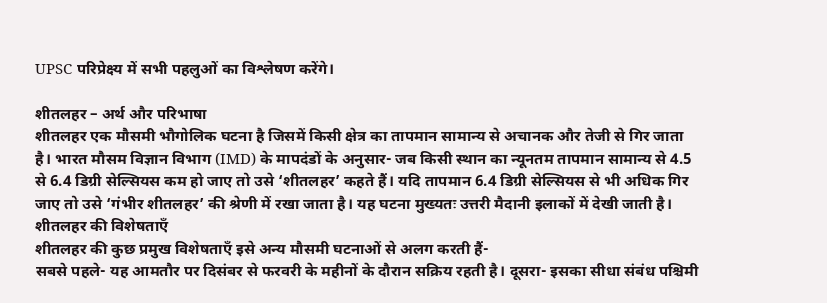UPSC परिप्रेक्ष्य में सभी पहलुओं का विश्लेषण करेंगे।

शीतलहर – अर्थ और परिभाषा
शीतलहर एक मौसमी भौगोलिक घटना है जिसमें किसी क्षेत्र का तापमान सामान्य से अचानक और तेजी से गिर जाता है। भारत मौसम विज्ञान विभाग (IMD) के मापदंडों के अनुसार- जब किसी स्थान का न्यूनतम तापमान सामान्य से 4.5 से 6.4 डिग्री सेल्सियस कम हो जाए तो उसे ‘शीतलहर’ कहते हैं। यदि तापमान 6.4 डिग्री सेल्सियस से भी अधिक गिर जाए तो उसे ‘गंभीर शीतलहर’ की श्रेणी में रखा जाता है। यह घटना मुख्यतः उत्तरी मैदानी इलाकों में देखी जाती है।
शीतलहर की विशेषताएँ
शीतलहर की कुछ प्रमुख विशेषताएँ इसे अन्य मौसमी घटनाओं से अलग करती हैं-
सबसे पहले- यह आमतौर पर दिसंबर से फरवरी के महीनों के दौरान सक्रिय रहती है। दूसरा- इसका सीधा संबंध पश्चिमी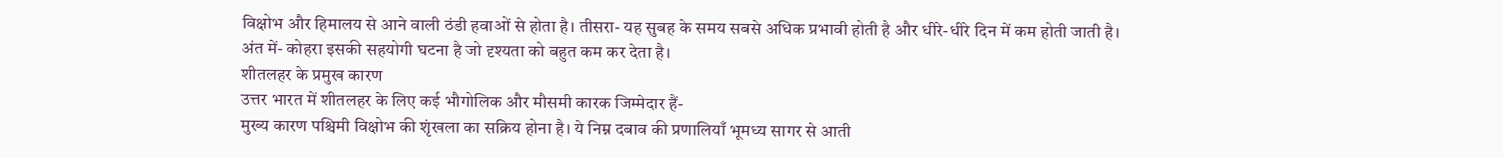विक्षोभ और हिमालय से आने वाली ठंडी हवाओं से होता है। तीसरा- यह सुबह के समय सबसे अधिक प्रभावी होती है और धीरे-धीरे दिन में कम होती जाती है। अंत में- कोहरा इसकी सहयोगी घटना है जो दृश्यता को बहुत कम कर देता है।
शीतलहर के प्रमुख कारण
उत्तर भारत में शीतलहर के लिए कई भौगोलिक और मौसमी कारक जिम्मेदार हैं-
मुख्य कारण पश्चिमी विक्षोभ की शृंखला का सक्रिय होना है। ये निम्न दबाव की प्रणालियाँ भूमध्य सागर से आती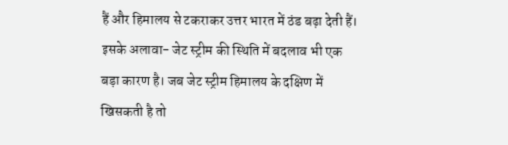हैं और हिमालय से टकराकर उत्तर भारत में ठंड बढ़ा देती हैं। इसके अलावा- जेट स्ट्रीम की स्थिति में बदलाव भी एक बड़ा कारण है। जब जेट स्ट्रीम हिमालय के दक्षिण में खिसकती है तो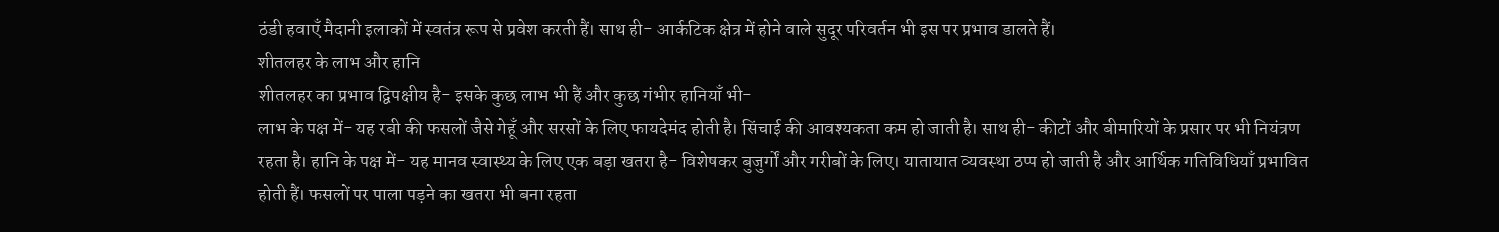ठंडी हवाएँ मैदानी इलाकों में स्वतंत्र रूप से प्रवेश करती हैं। साथ ही- आर्कटिक क्षेत्र में होने वाले सुदूर परिवर्तन भी इस पर प्रभाव डालते हैं।
शीतलहर के लाभ और हानि
शीतलहर का प्रभाव द्विपक्षीय है- इसके कुछ लाभ भी हैं और कुछ गंभीर हानियाँ भी-
लाभ के पक्ष में- यह रबी की फसलों जैसे गेहूँ और सरसों के लिए फायदेमंद होती है। सिंचाई की आवश्यकता कम हो जाती है। साथ ही- कीटों और बीमारियों के प्रसार पर भी नियंत्रण रहता है। हानि के पक्ष में- यह मानव स्वास्थ्य के लिए एक बड़ा खतरा है- विशेषकर बुजुर्गों और गरीबों के लिए। यातायात व्यवस्था ठप्प हो जाती है और आर्थिक गतिविधियाँ प्रभावित होती हैं। फसलों पर पाला पड़ने का खतरा भी बना रहता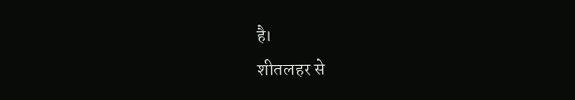है।
शीतलहर से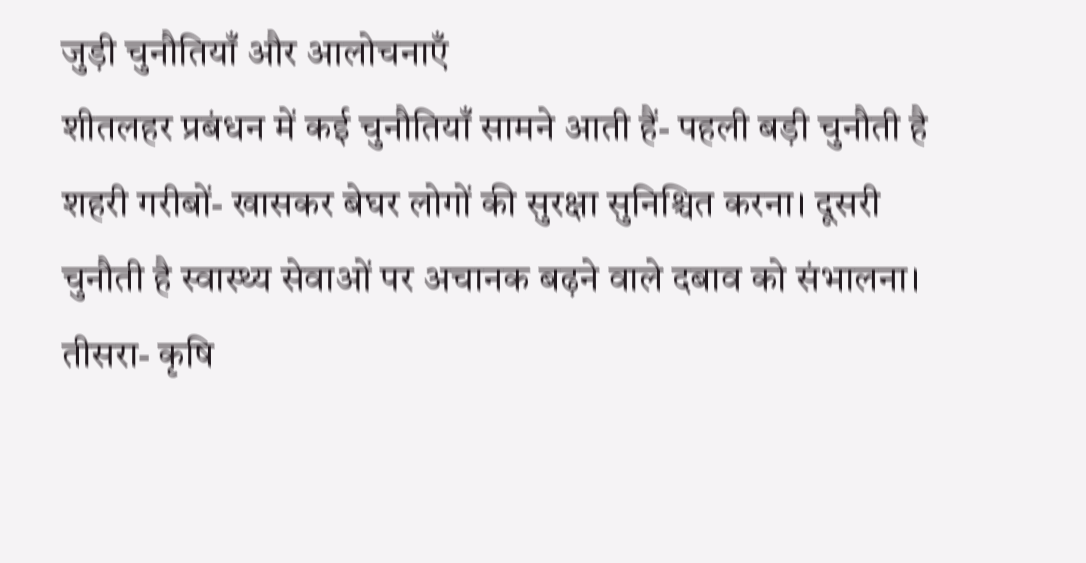जुड़ी चुनौतियाँ और आलोचनाएँ
शीतलहर प्रबंधन में कई चुनौतियाँ सामने आती हैं- पहली बड़ी चुनौती है शहरी गरीबों- खासकर बेघर लोगों की सुरक्षा सुनिश्चित करना। दूसरी चुनौती है स्वास्थ्य सेवाओं पर अचानक बढ़ने वाले दबाव को संभालना। तीसरा- कृषि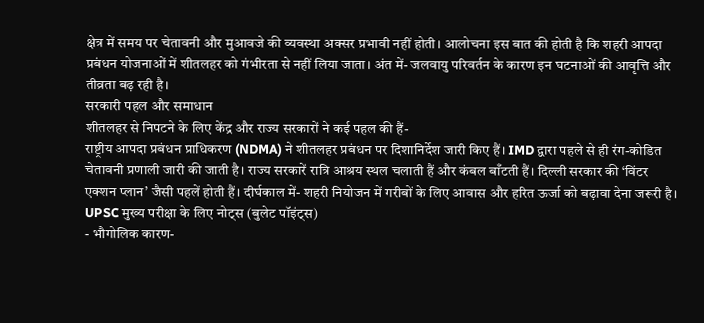क्षेत्र में समय पर चेतावनी और मुआवजे की व्यवस्था अक्सर प्रभावी नहीं होती। आलोचना इस बात की होती है कि शहरी आपदा प्रबंधन योजनाओं में शीतलहर को गंभीरता से नहीं लिया जाता। अंत में- जलवायु परिवर्तन के कारण इन घटनाओं की आवृत्ति और तीव्रता बढ़ रही है।
सरकारी पहल और समाधान
शीतलहर से निपटने के लिए केंद्र और राज्य सरकारों ने कई पहल की हैं-
राष्ट्रीय आपदा प्रबंधन प्राधिकरण (NDMA) ने शीतलहर प्रबंधन पर दिशानिर्देश जारी किए हैं। IMD द्वारा पहले से ही रंग-कोडित चेतावनी प्रणाली जारी की जाती है। राज्य सरकारें रात्रि आश्रय स्थल चलाती हैं और कंबल बाँटती हैं। दिल्ली सरकार की ‘विंटर एक्शन प्लान’ जैसी पहलें होती हैं। दीर्घकाल में- शहरी नियोजन में गरीबों के लिए आवास और हरित ऊर्जा को बढ़ावा देना जरूरी है।
UPSC मुख्य परीक्षा के लिए नोट्स (बुलेट पॉइंट्स)
- भौगोलिक कारण-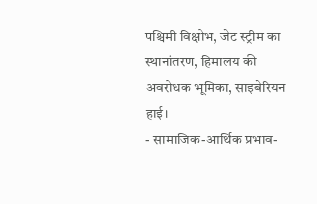पश्चिमी विक्षोभ, जेट स्ट्रीम का स्थानांतरण, हिमालय की अवरोधक भूमिका, साइबेरियन हाई।
- सामाजिक-आर्थिक प्रभाव-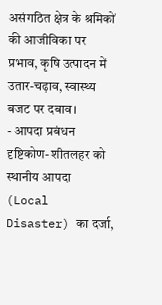असंगठित क्षेत्र के श्रमिकों की आजीविका पर प्रभाव, कृषि उत्पादन में उतार-चढ़ाव, स्वास्थ्य बजट पर दबाव।
- आपदा प्रबंधन दृष्टिकोण- शीतलहर को स्थानीय आपदा (Local Disaster) का दर्जा,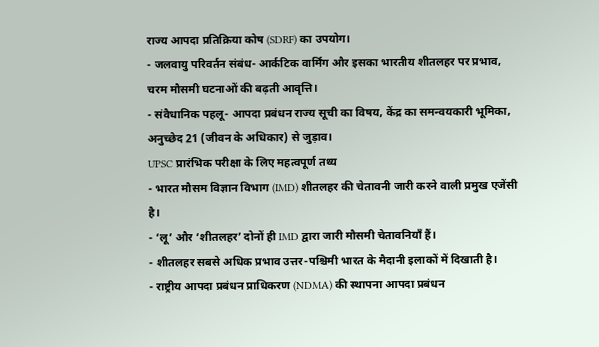राज्य आपदा प्रतिक्रिया कोष (SDRF) का उपयोग।
- जलवायु परिवर्तन संबंध- आर्कटिक वार्मिंग और इसका भारतीय शीतलहर पर प्रभाव, चरम मौसमी घटनाओं की बढ़ती आवृत्ति।
- संवैधानिक पहलू- आपदा प्रबंधन राज्य सूची का विषय, केंद्र का समन्वयकारी भूमिका, अनुच्छेद 21 (जीवन के अधिकार) से जुड़ाव।
UPSC प्रारंभिक परीक्षा के लिए महत्वपूर्ण तथ्य
- भारत मौसम विज्ञान विभाग (IMD) शीतलहर की चेतावनी जारी करने वाली प्रमुख एजेंसी है।
- ‘लू’ और ‘शीतलहर’ दोनों ही IMD द्वारा जारी मौसमी चेतावनियाँ हैं।
- शीतलहर सबसे अधिक प्रभाव उत्तर-पश्चिमी भारत के मैदानी इलाकों में दिखाती है।
- राष्ट्रीय आपदा प्रबंधन प्राधिकरण (NDMA) की स्थापना आपदा प्रबंधन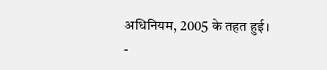अधिनियम, 2005 के तहत हुई।
-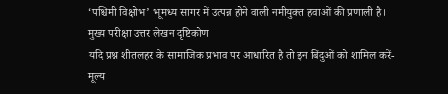‘पश्चिमी विक्षोभ’ भूमध्य सागर में उत्पन्न होने वाली नमीयुक्त हवाओं की प्रणाली है।
मुख्य परीक्षा उत्तर लेखन दृष्टिकोण
यदि प्रश्न शीतलहर के सामाजिक प्रभाव पर आधारित है तो इन बिंदुओं को शामिल करें-
मूल्य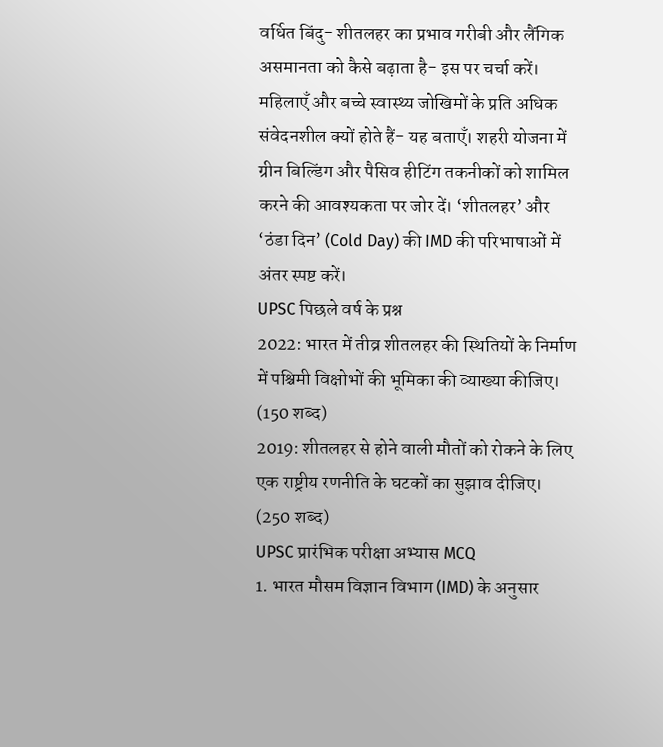वर्धित बिंदु- शीतलहर का प्रभाव गरीबी और लैंगिक असमानता को कैसे बढ़ाता है- इस पर चर्चा करें। महिलाएँ और बच्चे स्वास्थ्य जोखिमों के प्रति अधिक संवेदनशील क्यों होते हैं- यह बताएँ। शहरी योजना में ग्रीन बिल्डिंग और पैसिव हीटिंग तकनीकों को शामिल करने की आवश्यकता पर जोर दें। ‘शीतलहर’ और ‘ठंडा दिन’ (Cold Day) की IMD की परिभाषाओं में अंतर स्पष्ट करें।
UPSC पिछले वर्ष के प्रश्न
2022: भारत में तीव्र शीतलहर की स्थितियों के निर्माण में पश्चिमी विक्षोभों की भूमिका की व्याख्या कीजिए। (150 शब्द)
2019: शीतलहर से होने वाली मौतों को रोकने के लिए एक राष्ट्रीय रणनीति के घटकों का सुझाव दीजिए। (250 शब्द)
UPSC प्रारंभिक परीक्षा अभ्यास MCQ
1. भारत मौसम विज्ञान विभाग (IMD) के अनुसार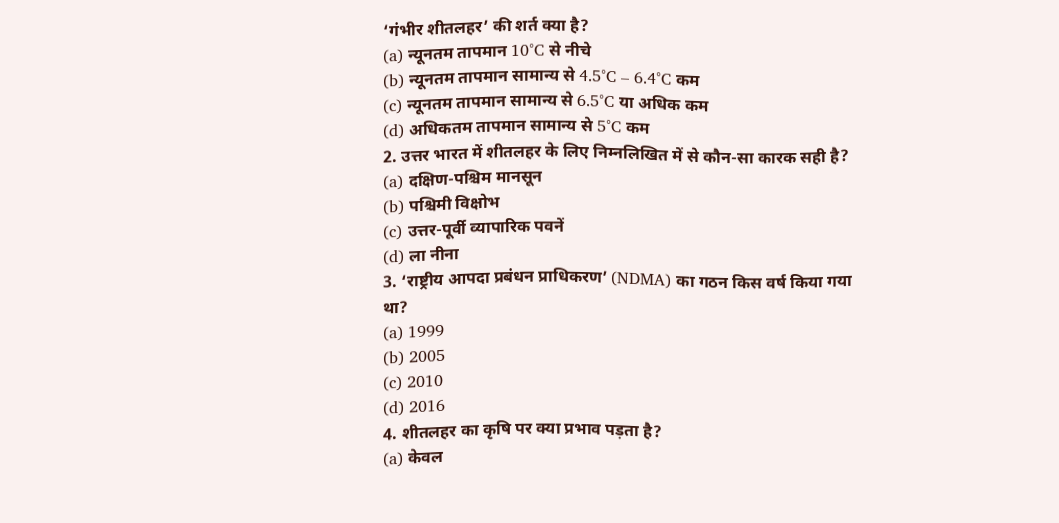‘गंभीर शीतलहर’ की शर्त क्या है?
(a) न्यूनतम तापमान 10°C से नीचे
(b) न्यूनतम तापमान सामान्य से 4.5°C – 6.4°C कम
(c) न्यूनतम तापमान सामान्य से 6.5°C या अधिक कम
(d) अधिकतम तापमान सामान्य से 5°C कम
2. उत्तर भारत में शीतलहर के लिए निम्नलिखित में से कौन-सा कारक सही है?
(a) दक्षिण-पश्चिम मानसून
(b) पश्चिमी विक्षोभ
(c) उत्तर-पूर्वी व्यापारिक पवनें
(d) ला नीना
3. ‘राष्ट्रीय आपदा प्रबंधन प्राधिकरण’ (NDMA) का गठन किस वर्ष किया गया था?
(a) 1999
(b) 2005
(c) 2010
(d) 2016
4. शीतलहर का कृषि पर क्या प्रभाव पड़ता है?
(a) केवल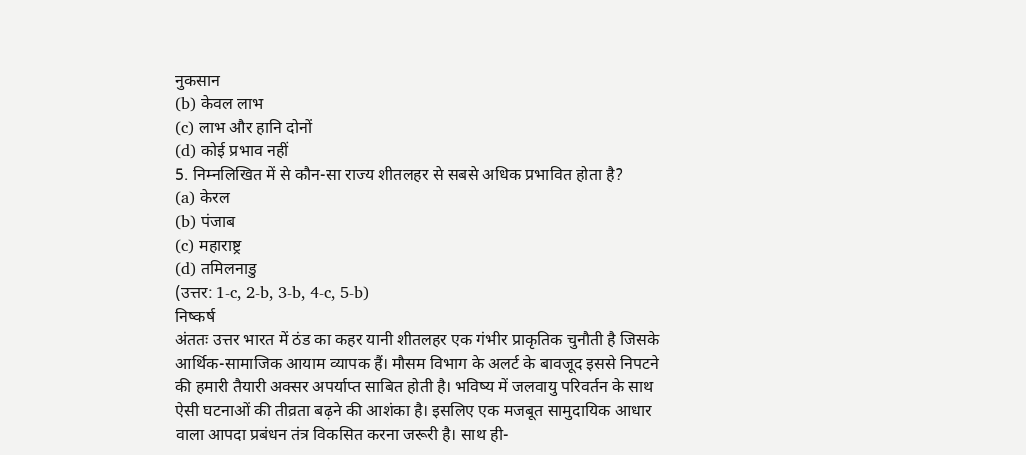नुकसान
(b) केवल लाभ
(c) लाभ और हानि दोनों
(d) कोई प्रभाव नहीं
5. निम्नलिखित में से कौन-सा राज्य शीतलहर से सबसे अधिक प्रभावित होता है?
(a) केरल
(b) पंजाब
(c) महाराष्ट्र
(d) तमिलनाडु
(उत्तर: 1-c, 2-b, 3-b, 4-c, 5-b)
निष्कर्ष
अंततः उत्तर भारत में ठंड का कहर यानी शीतलहर एक गंभीर प्राकृतिक चुनौती है जिसके आर्थिक-सामाजिक आयाम व्यापक हैं। मौसम विभाग के अलर्ट के बावजूद इससे निपटने की हमारी तैयारी अक्सर अपर्याप्त साबित होती है। भविष्य में जलवायु परिवर्तन के साथ ऐसी घटनाओं की तीव्रता बढ़ने की आशंका है। इसलिए एक मजबूत सामुदायिक आधार वाला आपदा प्रबंधन तंत्र विकसित करना जरूरी है। साथ ही-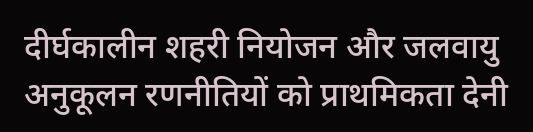दीर्घकालीन शहरी नियोजन और जलवायु अनुकूलन रणनीतियों को प्राथमिकता देनी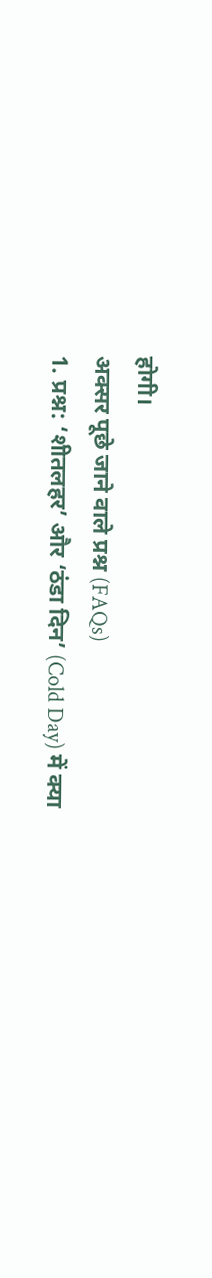होगी।
अक्सर पूछे जाने वाले प्रश्न (FAQs)
1. प्रश्न: ‘शीतलहर’ और ‘ठंडा दिन’ (Cold Day) में क्या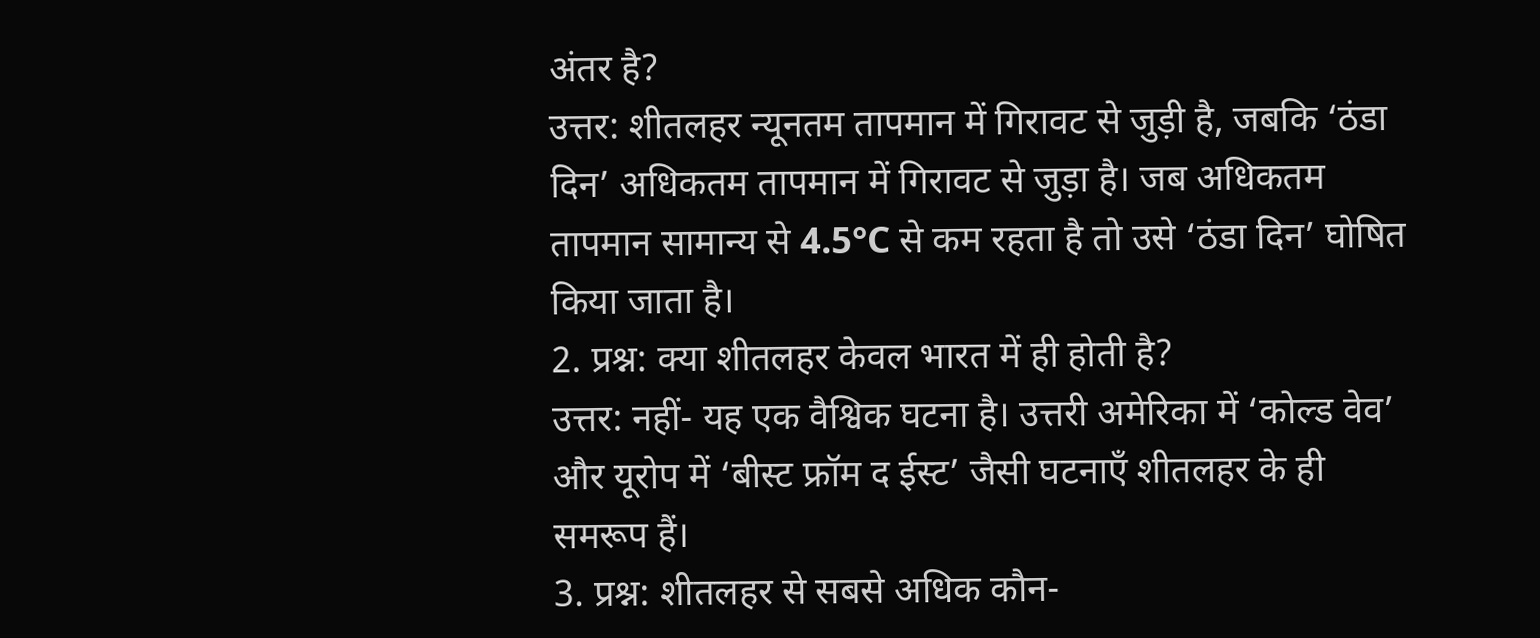अंतर है?
उत्तर: शीतलहर न्यूनतम तापमान में गिरावट से जुड़ी है, जबकि ‘ठंडा दिन’ अधिकतम तापमान में गिरावट से जुड़ा है। जब अधिकतम तापमान सामान्य से 4.5°C से कम रहता है तो उसे ‘ठंडा दिन’ घोषित किया जाता है।
2. प्रश्न: क्या शीतलहर केवल भारत में ही होती है?
उत्तर: नहीं- यह एक वैश्विक घटना है। उत्तरी अमेरिका में ‘कोल्ड वेव’ और यूरोप में ‘बीस्ट फ्रॉम द ईस्ट’ जैसी घटनाएँ शीतलहर के ही समरूप हैं।
3. प्रश्न: शीतलहर से सबसे अधिक कौन-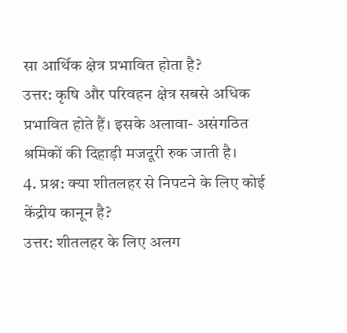सा आर्थिक क्षेत्र प्रभावित होता है?
उत्तर: कृषि और परिवहन क्षेत्र सबसे अधिक प्रभावित होते हैं। इसके अलावा- असंगठित श्रमिकों की दिहाड़ी मजदूरी रुक जाती है।
4. प्रश्न: क्या शीतलहर से निपटने के लिए कोई केंद्रीय कानून है?
उत्तर: शीतलहर के लिए अलग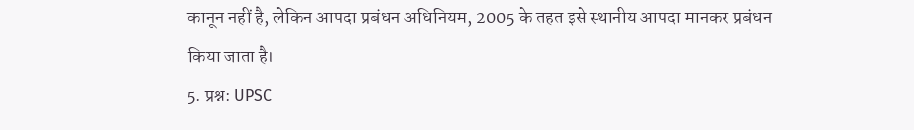कानून नहीं है, लेकिन आपदा प्रबंधन अधिनियम, 2005 के तहत इसे स्थानीय आपदा मानकर प्रबंधन किया जाता है।
5. प्रश्न: UPSC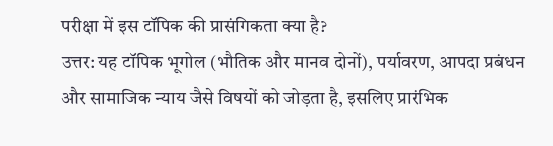परीक्षा में इस टॉपिक की प्रासंगिकता क्या है?
उत्तर: यह टॉपिक भूगोल (भौतिक और मानव दोनों), पर्यावरण, आपदा प्रबंधन और सामाजिक न्याय जैसे विषयों को जोड़ता है, इसलिए प्रारंभिक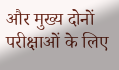और मुख्य दोनों परीक्षाओं के लिए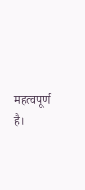महत्वपूर्ण है।